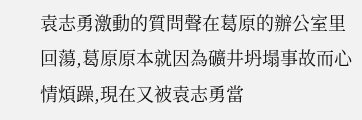袁志勇激動的質問聲在葛原的辦公室里回蕩,葛原原本就因為礦井坍塌事故而心情煩躁,現在又被袁志勇當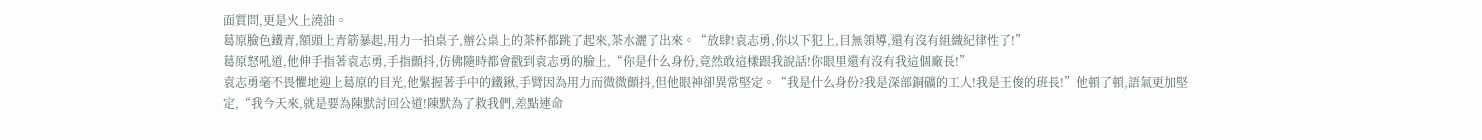面質問,更是火上澆油。
葛原臉色鐵青,額頭上青筋暴起,用力一拍桌子,辦公桌上的茶杯都跳了起來,茶水灑了出來。“放肆!袁志勇,你以下犯上,目無領導,還有沒有組織紀律性了!”
葛原怒吼道,他伸手指著袁志勇,手指顫抖,仿佛隨時都會戳到袁志勇的臉上,“你是什么身份,竟然敢這樣跟我說話!你眼里還有沒有我這個廠長!”
袁志勇毫不畏懼地迎上葛原的目光,他緊握著手中的鐵鍬,手臂因為用力而微微顫抖,但他眼神卻異常堅定。“我是什么身份?我是深部銅礦的工人!我是王俊的班長!”他頓了頓,語氣更加堅定,“我今天來,就是要為陳默討回公道!陳默為了救我們,差點連命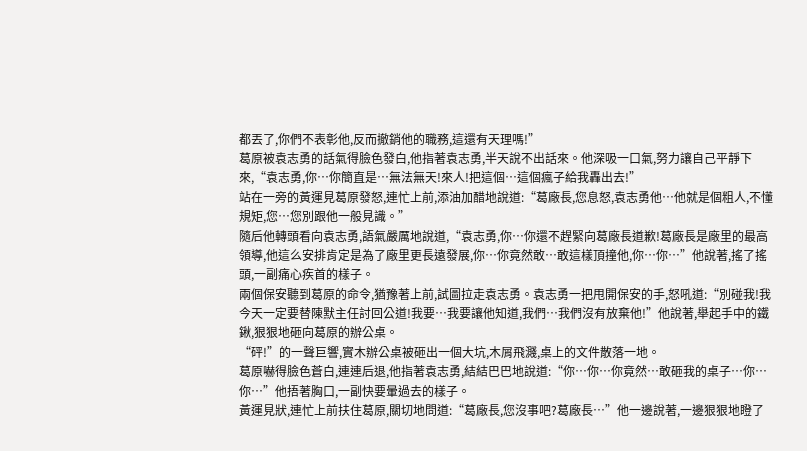都丟了,你們不表彰他,反而撤銷他的職務,這還有天理嗎!”
葛原被袁志勇的話氣得臉色發白,他指著袁志勇,半天說不出話來。他深吸一口氣,努力讓自己平靜下來,“袁志勇,你…你簡直是…無法無天!來人!把這個…這個瘋子給我轟出去!”
站在一旁的黃運見葛原發怒,連忙上前,添油加醋地說道:“葛廠長,您息怒,袁志勇他…他就是個粗人,不懂規矩,您…您別跟他一般見識。”
隨后他轉頭看向袁志勇,語氣嚴厲地說道,“袁志勇,你…你還不趕緊向葛廠長道歉!葛廠長是廠里的最高領導,他這么安排肯定是為了廠里更長遠發展,你…你竟然敢…敢這樣頂撞他,你…你…”他說著,搖了搖頭,一副痛心疾首的樣子。
兩個保安聽到葛原的命令,猶豫著上前,試圖拉走袁志勇。袁志勇一把甩開保安的手,怒吼道:“別碰我!我今天一定要替陳默主任討回公道!我要…我要讓他知道,我們…我們沒有放棄他!”他說著,舉起手中的鐵鍬,狠狠地砸向葛原的辦公桌。
“砰!”的一聲巨響,實木辦公桌被砸出一個大坑,木屑飛濺,桌上的文件散落一地。
葛原嚇得臉色蒼白,連連后退,他指著袁志勇,結結巴巴地說道:“你…你…你竟然…敢砸我的桌子…你…你…”他捂著胸口,一副快要暈過去的樣子。
黃運見狀,連忙上前扶住葛原,關切地問道:“葛廠長,您沒事吧?葛廠長…”他一邊說著,一邊狠狠地瞪了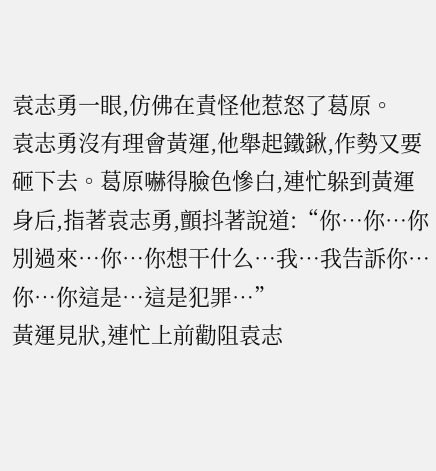袁志勇一眼,仿佛在責怪他惹怒了葛原。
袁志勇沒有理會黃運,他舉起鐵鍬,作勢又要砸下去。葛原嚇得臉色慘白,連忙躲到黃運身后,指著袁志勇,顫抖著說道:“你…你…你別過來…你…你想干什么…我…我告訴你…你…你這是…這是犯罪…”
黃運見狀,連忙上前勸阻袁志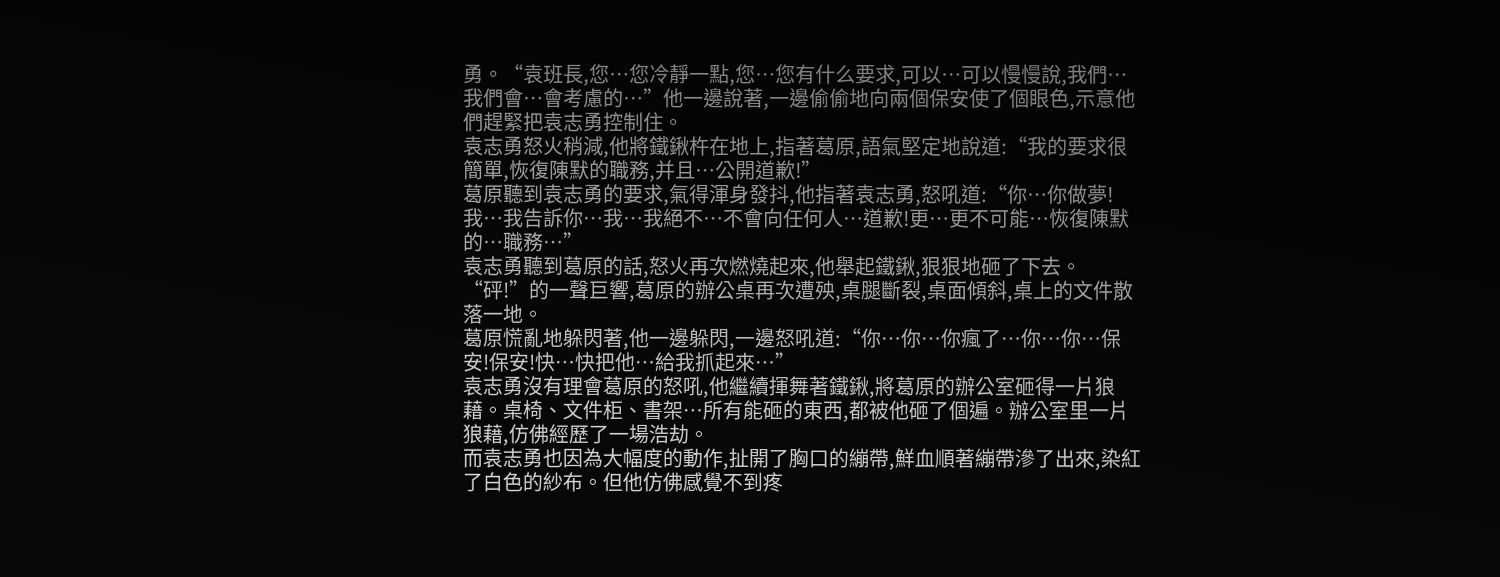勇。“袁班長,您…您冷靜一點,您…您有什么要求,可以…可以慢慢說,我們…我們會…會考慮的…”他一邊說著,一邊偷偷地向兩個保安使了個眼色,示意他們趕緊把袁志勇控制住。
袁志勇怒火稍減,他將鐵鍬杵在地上,指著葛原,語氣堅定地說道:“我的要求很簡單,恢復陳默的職務,并且…公開道歉!”
葛原聽到袁志勇的要求,氣得渾身發抖,他指著袁志勇,怒吼道:“你…你做夢!我…我告訴你…我…我絕不…不會向任何人…道歉!更…更不可能…恢復陳默的…職務…”
袁志勇聽到葛原的話,怒火再次燃燒起來,他舉起鐵鍬,狠狠地砸了下去。“砰!”的一聲巨響,葛原的辦公桌再次遭殃,桌腿斷裂,桌面傾斜,桌上的文件散落一地。
葛原慌亂地躲閃著,他一邊躲閃,一邊怒吼道:“你…你…你瘋了…你…你…保安!保安!快…快把他…給我抓起來…”
袁志勇沒有理會葛原的怒吼,他繼續揮舞著鐵鍬,將葛原的辦公室砸得一片狼藉。桌椅、文件柜、書架…所有能砸的東西,都被他砸了個遍。辦公室里一片狼藉,仿佛經歷了一場浩劫。
而袁志勇也因為大幅度的動作,扯開了胸口的繃帶,鮮血順著繃帶滲了出來,染紅了白色的紗布。但他仿佛感覺不到疼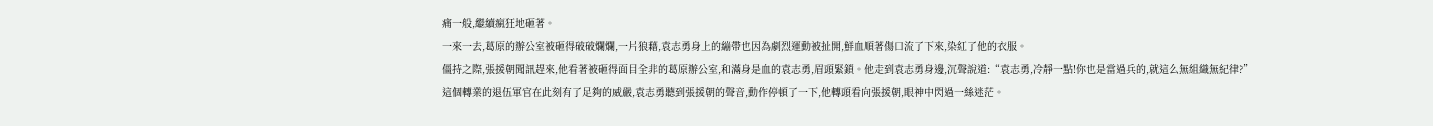痛一般,繼續瘋狂地砸著。
一來一去,葛原的辦公室被砸得破破爛爛,一片狼藉,袁志勇身上的繃帶也因為劇烈運動被扯開,鮮血順著傷口流了下來,染紅了他的衣服。
僵持之際,張援朝聞訊趕來,他看著被砸得面目全非的葛原辦公室,和滿身是血的袁志勇,眉頭緊鎖。他走到袁志勇身邊,沉聲說道:“袁志勇,冷靜一點!你也是當過兵的,就這么無組織無紀律?”
這個轉業的退伍軍官在此刻有了足夠的威嚴,袁志勇聽到張援朝的聲音,動作停頓了一下,他轉頭看向張援朝,眼神中閃過一絲迷茫。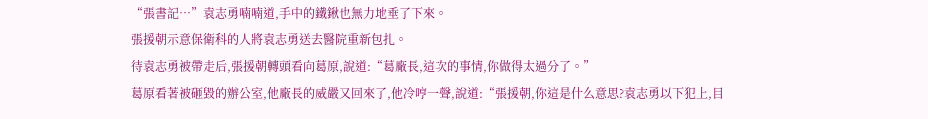“張書記…”袁志勇喃喃道,手中的鐵鍬也無力地垂了下來。
張援朝示意保衛科的人將袁志勇送去醫院重新包扎。
待袁志勇被帶走后,張援朝轉頭看向葛原,說道:“葛廠長,這次的事情,你做得太過分了。”
葛原看著被砸毀的辦公室,他廠長的威嚴又回來了,他冷哼一聲,說道:“張援朝,你這是什么意思?袁志勇以下犯上,目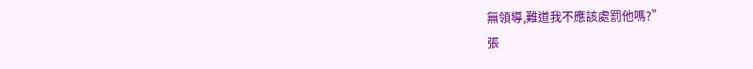無領導,難道我不應該處罰他嗎?”
張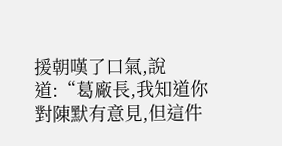援朝嘆了口氣,說道:“葛廠長,我知道你對陳默有意見,但這件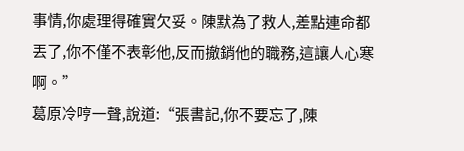事情,你處理得確實欠妥。陳默為了救人,差點連命都丟了,你不僅不表彰他,反而撤銷他的職務,這讓人心寒啊。”
葛原冷哼一聲,說道:“張書記,你不要忘了,陳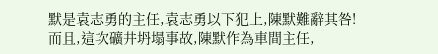默是袁志勇的主任,袁志勇以下犯上,陳默難辭其咎!而且,這次礦井坍塌事故,陳默作為車間主任,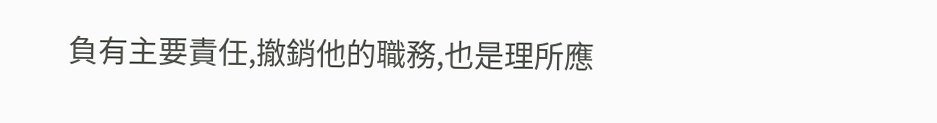負有主要責任,撤銷他的職務,也是理所應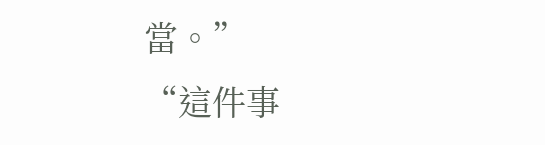當。”
“這件事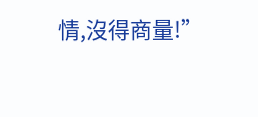情,沒得商量!”